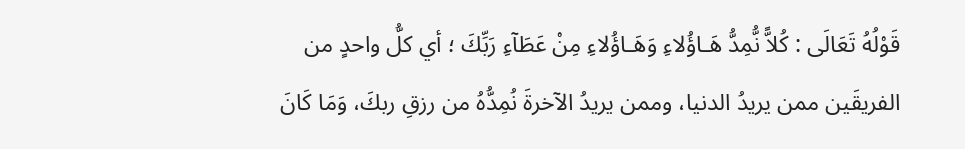قَوْلُهُ تَعَالَى : كُلاًّ نُّمِدُّ هَـاؤُلاءِ وَهَـاؤُلاءِ مِنْ عَطَآءِ رَبِّكَ ؛ أي كلُّ واحدٍ من الفريقَين ممن يريدُ الدنيا، وممن يريدُ الآخرةَ نُمِدُّهُ من رزقِ ربكَ، وَمَا كَانَ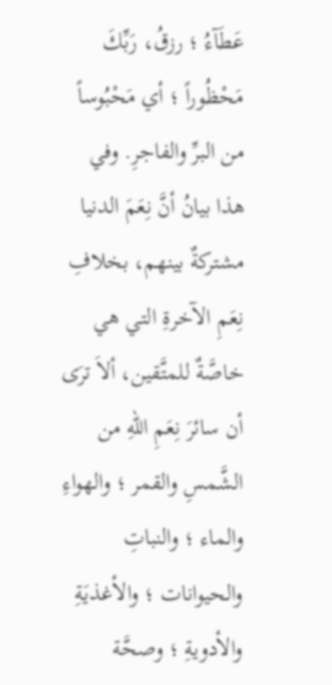عَطَآءُ ؛ رزقُ، رَبِّكَ مَحْظُوراً ؛ أي مَحْبُوساً من البرِّ والفاجرِ. وفي هذا بيانُ أنَّ نِعَمَ الدنيا مشتركةٌ بينهم، بخلافِ نِعَمِ الآخرةِ التي هي خاصَّةٌ للمتَّقين، ألاَ ترَى أن سائرَ نِعَمِ اللهِ من الشَّمسِ والقمر ؛ والهواءِ والماء ؛ والنباتِ والحيوانات ؛ والأغذيَةِ والأدويةِ ؛ وصحَّة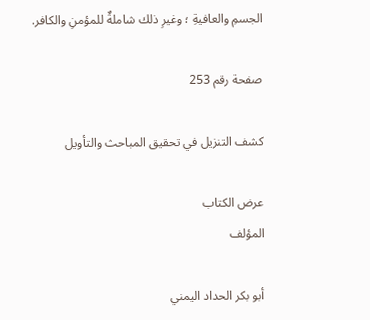الجسمِ والعافيةِ ؛ وغيرِ ذلك شاملةٌ للمؤمنِ والكافر.

صفحة رقم 253

كشف التنزيل في تحقيق المباحث والتأويل

عرض الكتاب
المؤلف

أبو بكر الحداد اليمني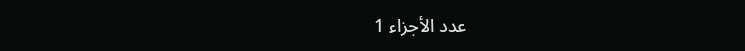عدد الأجزاء 1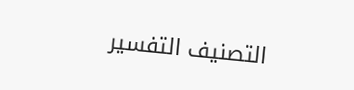التصنيف التفسير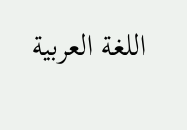اللغة العربية